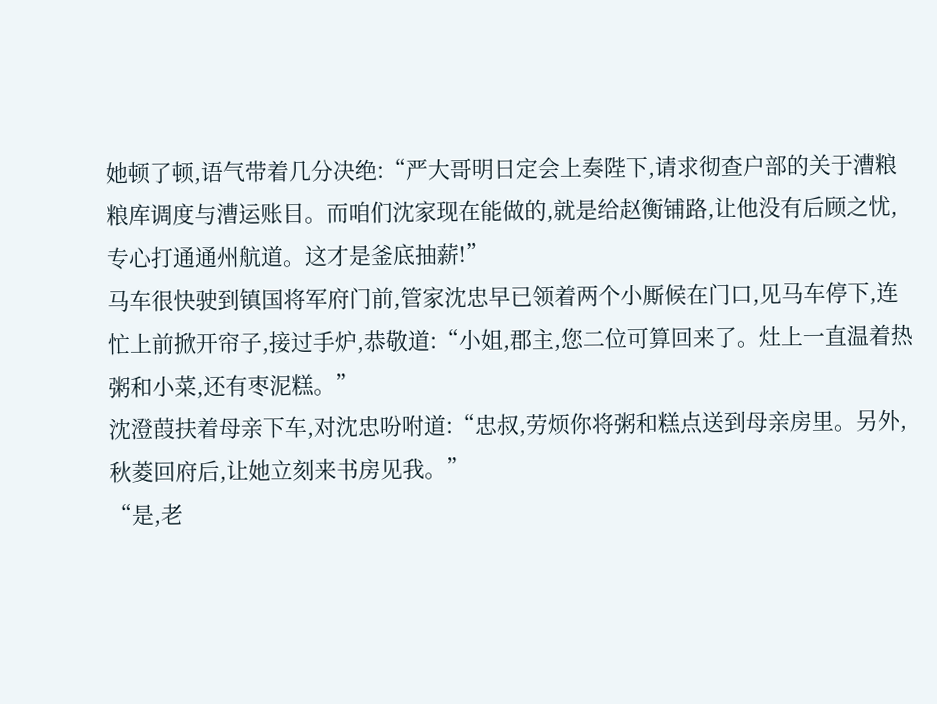她顿了顿,语气带着几分决绝:“严大哥明日定会上奏陛下,请求彻查户部的关于漕粮粮库调度与漕运账目。而咱们沈家现在能做的,就是给赵衡铺路,让他没有后顾之忧,专心打通通州航道。这才是釜底抽薪!”
马车很快驶到镇国将军府门前,管家沈忠早已领着两个小厮候在门口,见马车停下,连忙上前掀开帘子,接过手炉,恭敬道:“小姐,郡主,您二位可算回来了。灶上一直温着热粥和小菜,还有枣泥糕。”
沈澄葭扶着母亲下车,对沈忠吩咐道:“忠叔,劳烦你将粥和糕点送到母亲房里。另外,秋菱回府后,让她立刻来书房见我。”
“是,老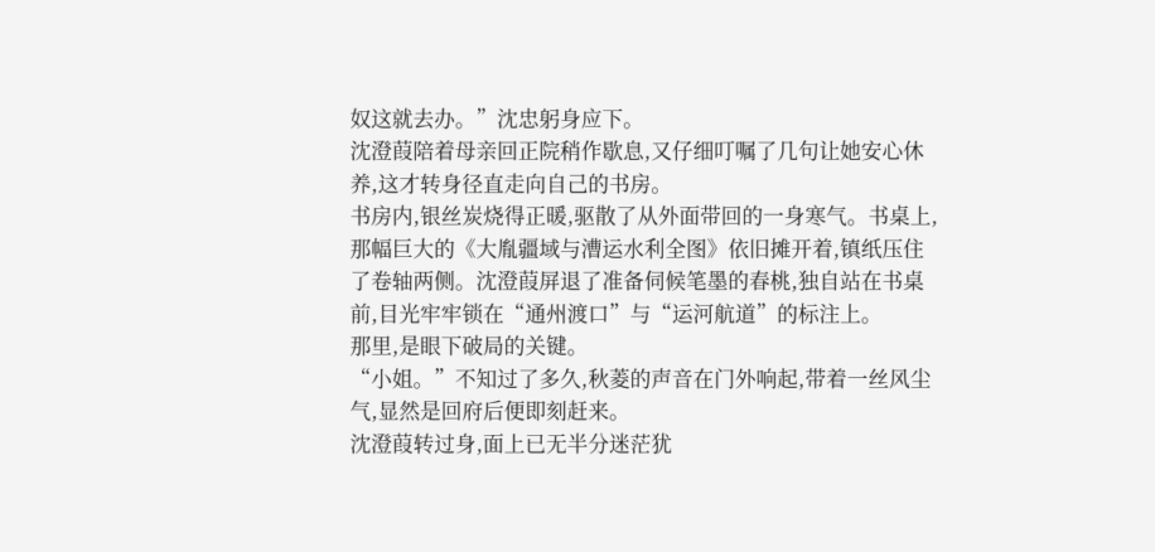奴这就去办。”沈忠躬身应下。
沈澄葭陪着母亲回正院稍作歇息,又仔细叮嘱了几句让她安心休养,这才转身径直走向自己的书房。
书房内,银丝炭烧得正暖,驱散了从外面带回的一身寒气。书桌上,那幅巨大的《大胤疆域与漕运水利全图》依旧摊开着,镇纸压住了卷轴两侧。沈澄葭屏退了准备伺候笔墨的春桃,独自站在书桌前,目光牢牢锁在“通州渡口”与“运河航道”的标注上。
那里,是眼下破局的关键。
“小姐。”不知过了多久,秋菱的声音在门外响起,带着一丝风尘气,显然是回府后便即刻赶来。
沈澄葭转过身,面上已无半分迷茫犹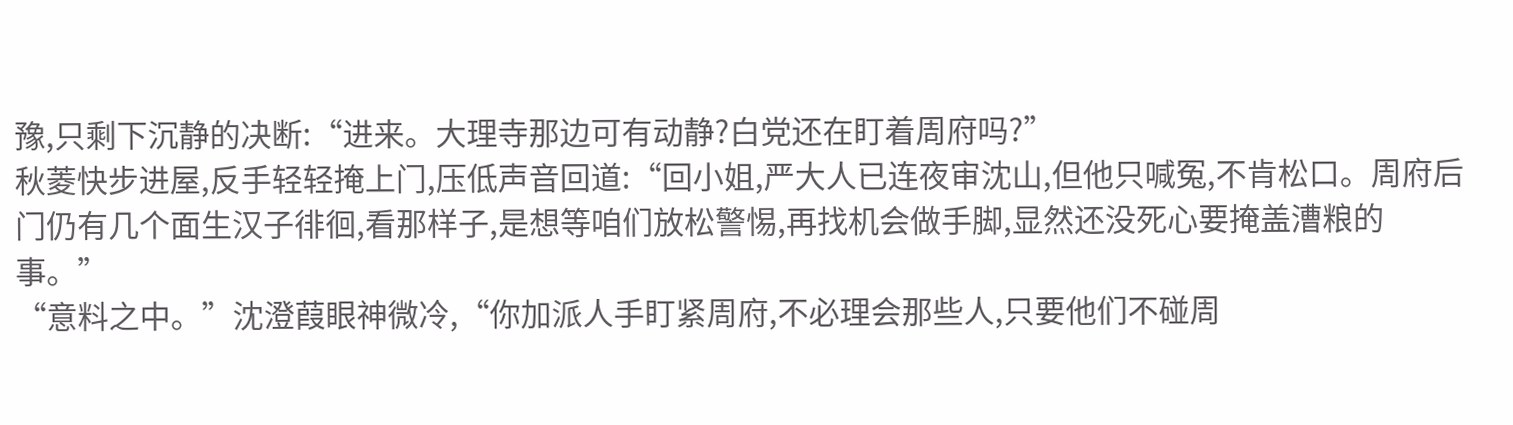豫,只剩下沉静的决断:“进来。大理寺那边可有动静?白党还在盯着周府吗?”
秋菱快步进屋,反手轻轻掩上门,压低声音回道:“回小姐,严大人已连夜审沈山,但他只喊冤,不肯松口。周府后门仍有几个面生汉子徘徊,看那样子,是想等咱们放松警惕,再找机会做手脚,显然还没死心要掩盖漕粮的事。”
“意料之中。”沈澄葭眼神微冷,“你加派人手盯紧周府,不必理会那些人,只要他们不碰周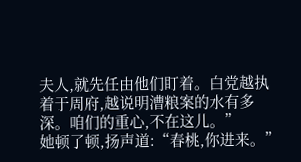夫人,就先任由他们盯着。白党越执着于周府,越说明漕粮案的水有多深。咱们的重心,不在这儿。”
她顿了顿,扬声道:“春桃,你进来。”